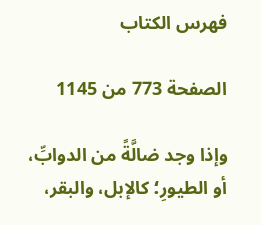فهرس الكتاب

الصفحة 773 من 1145

وإذا وجد ضالَّةً من الدوابِّ، أو الطيورِ؛ كالإبل، والبقر،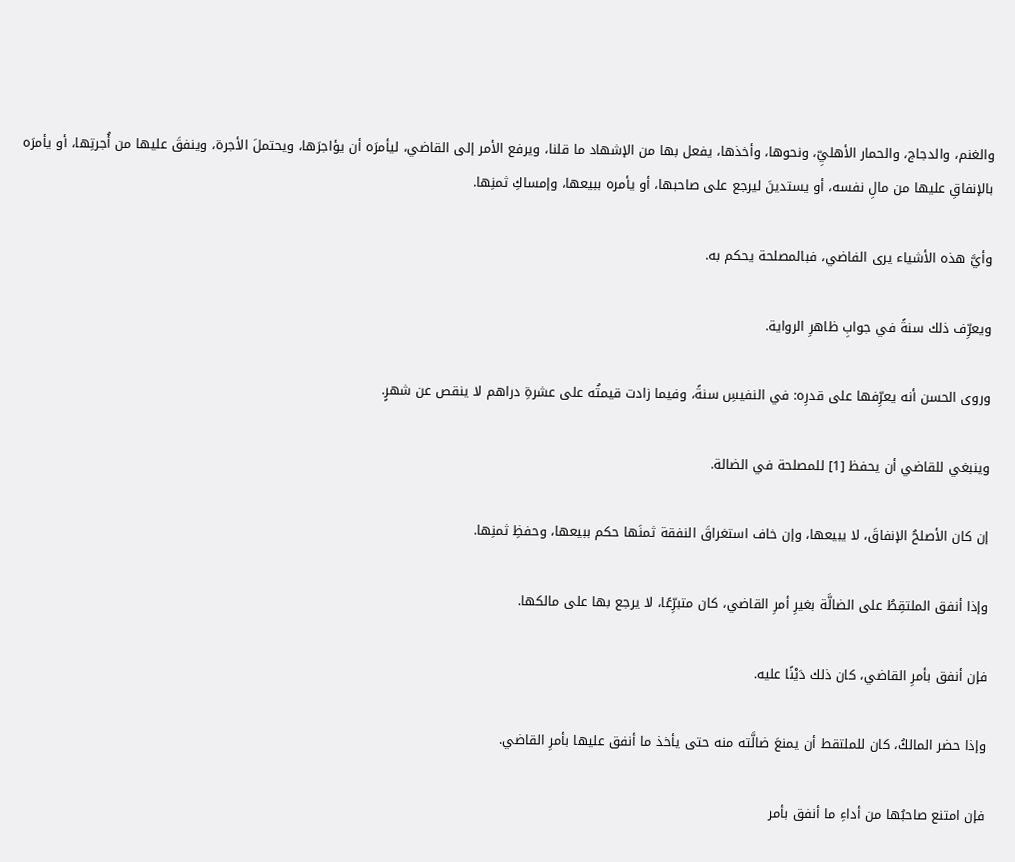والغنم، والدجاج، والحمار الأهليِّ، ونحوها، وأخذها، يفعل بها من الإشهاد ما قلنا، ويرفع الأمر إلى القاضي، ليأمرَه أن يؤاجرَها، ويحتملَ الأجرة، وينفقَ عليها من أُجرتِها، أو يأمرَه بالإنفاقِ عليها من مالِ نفسه، أو يستدينَ ليرجع على صاحبها، أو يأمره ببيعها، وإمساكِ ثمنِها.

وأيَّ هذه الأشياء يرى الفاضي، فبالمصلحة يحكم به.

ويعرِّف ذلك سنةً في جوابِ ظاهرِ الرواية.

وروى الحسن أنه يعرِّفها على قدرِه: في النفيسِ سنةً، وفيما زادت قيمتُه على عشرةِ دراهم لا ينقص عن شهرٍ.

وينبغي للقاضي أن يحفظ [1] للمصلحة في الضالة.

إن كان الأصلحُ الإنفاقَ، لا يبيعها، وإن خاف استغراقَ النفقة ثمنَها حكم ببيعها، وحفظِ ثمنِها.

وإذا أنفق الملتقِطُ على الضالَّة بغيرِ أمرِ القاضي، كان متبرِّعًا، لا يرجع بها على مالكها.

فإن أنفق بأمرِ القاضي، كان ذلك دَيْنًا عليه.

وإذا حضر المالكُ، كان للملتقط أن يمنعَ ضالَّته منه حتى يأخذ ما أنفق عليها بأمرِ القاضي.

فإن امتنع صاحبُها من أداءِ ما أنفق بأمر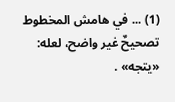(1) ... في هامش المخطوط تصحيحٌ غير واضح، لعله: «يتجه» .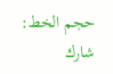حجم الخط:
شارك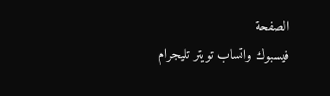الصفحة
فيسبوك واتساب تويتر تليجرام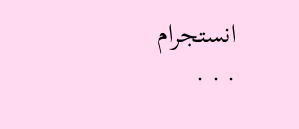انستجرام
. . .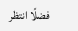فضلًا انتظر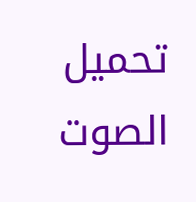تحميل الصوت